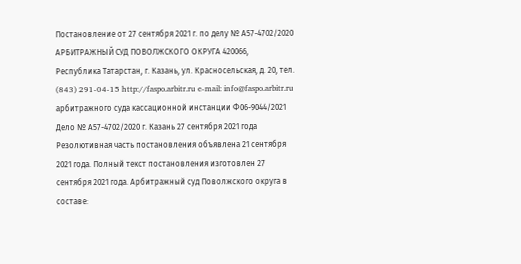Постановление от 27 сентября 2021 г. по делу № А57-4702/2020 АРБИТРАЖНЫЙ СУД ПОВОЛЖСКОГО ОКРУГА 420066, Республика Татарстан, г. Казань, ул. Красносельская, д. 20, тел. (843) 291-04-15 http://faspo.arbitr.ru e-mail: info@faspo.arbitr.ru арбитражного суда кассационной инстанции Ф06-9044/2021 Дело № А57-4702/2020 г. Казань 27 сентября 2021 года Резолютивная часть постановления объявлена 21 сентября 2021 года. Полный текст постановления изготовлен 27 сентября 2021 года. Арбитражный суд Поволжского округа в составе: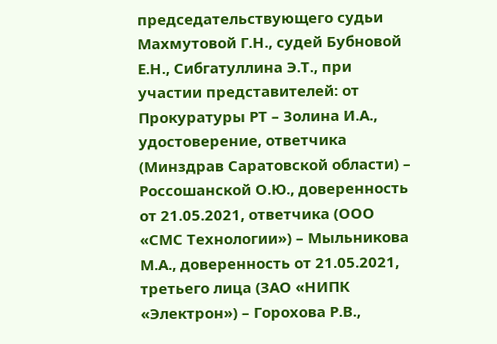председательствующего судьи Махмутовой Г.Н., судей Бубновой Е.Н., Сибгатуллина Э.Т., при участии представителей: от Прокуратуры РТ – Золина И.А., удостоверение, ответчика (Минздрав Саратовской области) – Россошанской О.Ю., доверенность от 21.05.2021, ответчика (ООО «СМС Технологии») – Мыльникова М.А., доверенность от 21.05.2021, третьего лица (ЗАО «НИПК «Электрон») – Горохова Р.В.,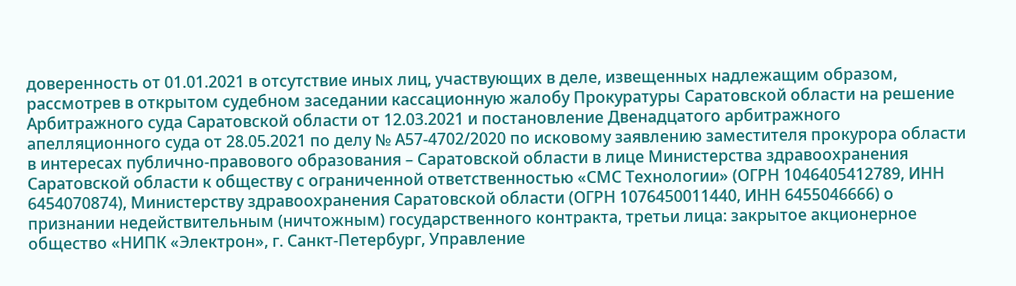доверенность от 01.01.2021 в отсутствие иных лиц, участвующих в деле, извещенных надлежащим образом, рассмотрев в открытом судебном заседании кассационную жалобу Прокуратуры Саратовской области на решение Арбитражного суда Саратовской области от 12.03.2021 и постановление Двенадцатого арбитражного апелляционного суда от 28.05.2021 по делу № А57-4702/2020 по исковому заявлению заместителя прокурора области в интересах публично-правового образования – Саратовской области в лице Министерства здравоохранения Саратовской области к обществу с ограниченной ответственностью «СМС Технологии» (ОГРН 1046405412789, ИНН 6454070874), Министерству здравоохранения Саратовской области (ОГРН 1076450011440, ИНН 6455046666) о признании недействительным (ничтожным) государственного контракта, третьи лица: закрытое акционерное общество «НИПК «Электрон», г. Санкт-Петербург, Управление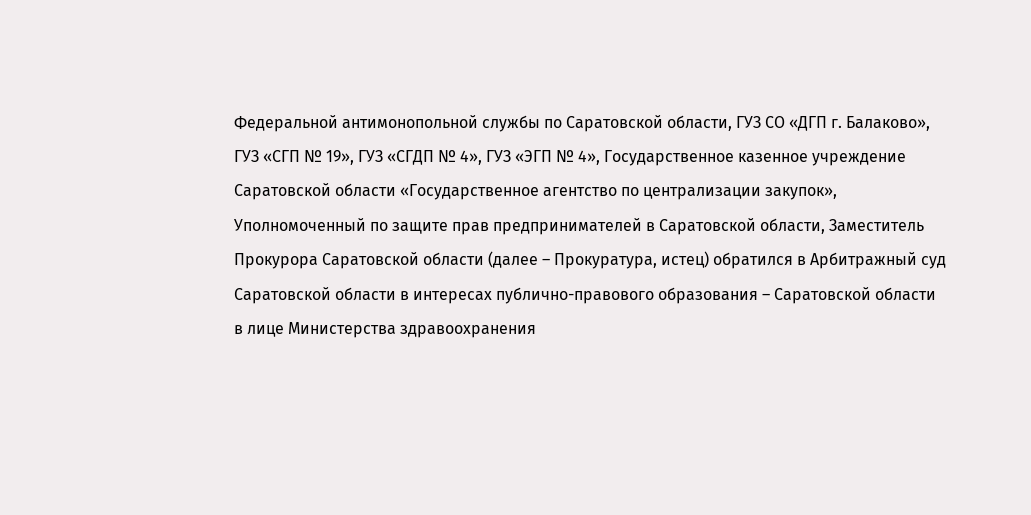Федеральной антимонопольной службы по Саратовской области, ГУЗ СО «ДГП г. Балаково», ГУЗ «СГП № 19», ГУЗ «СГДП № 4», ГУЗ «ЭГП № 4», Государственное казенное учреждение Саратовской области «Государственное агентство по централизации закупок», Уполномоченный по защите прав предпринимателей в Саратовской области, Заместитель Прокурора Саратовской области (далее – Прокуратура, истец) обратился в Арбитражный суд Саратовской области в интересах публично-правового образования – Саратовской области в лице Министерства здравоохранения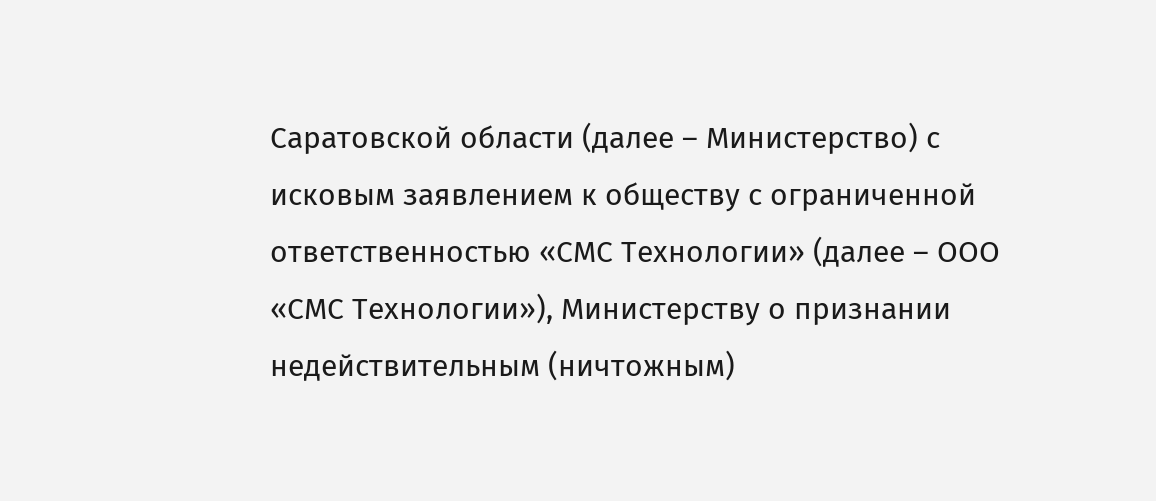Саратовской области (далее – Министерство) с исковым заявлением к обществу с ограниченной ответственностью «СМС Технологии» (далее – ООО «СМС Технологии»), Министерству о признании недействительным (ничтожным)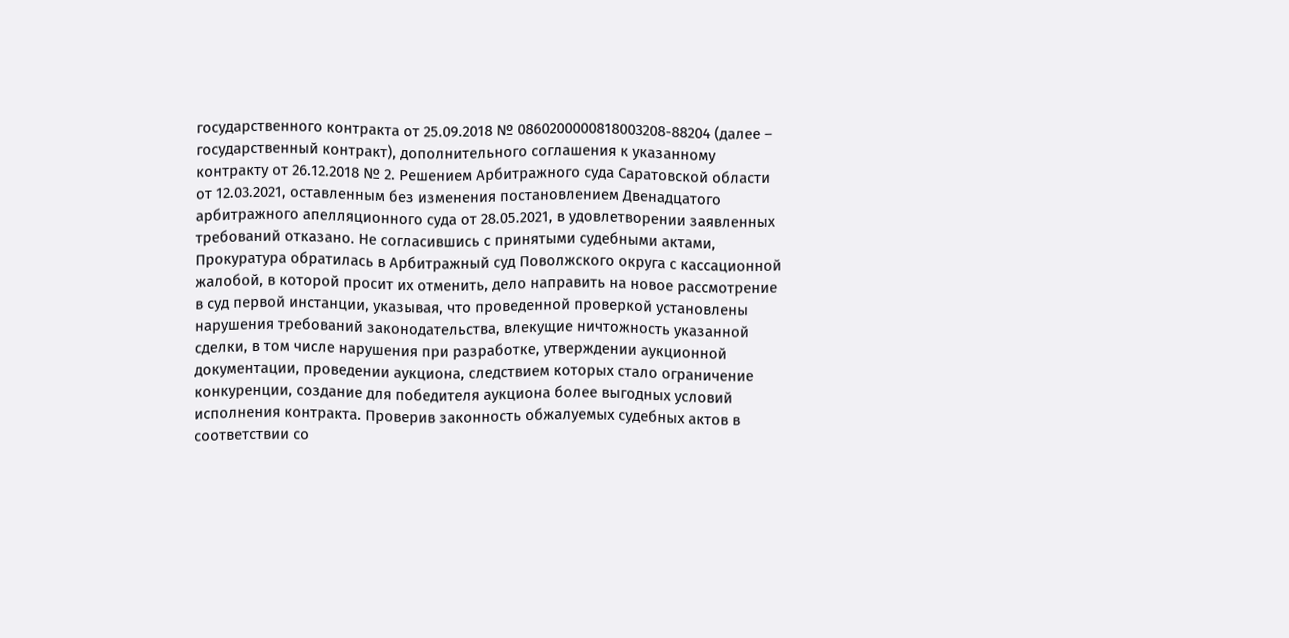государственного контракта от 25.09.2018 № 0860200000818003208-88204 (далее – государственный контракт), дополнительного соглашения к указанному контракту от 26.12.2018 № 2. Решением Арбитражного суда Саратовской области от 12.03.2021, оставленным без изменения постановлением Двенадцатого арбитражного апелляционного суда от 28.05.2021, в удовлетворении заявленных требований отказано. Не согласившись с принятыми судебными актами, Прокуратура обратилась в Арбитражный суд Поволжского округа с кассационной жалобой, в которой просит их отменить, дело направить на новое рассмотрение в суд первой инстанции, указывая, что проведенной проверкой установлены нарушения требований законодательства, влекущие ничтожность указанной сделки, в том числе нарушения при разработке, утверждении аукционной документации, проведении аукциона, следствием которых стало ограничение конкуренции, создание для победителя аукциона более выгодных условий исполнения контракта. Проверив законность обжалуемых судебных актов в соответствии со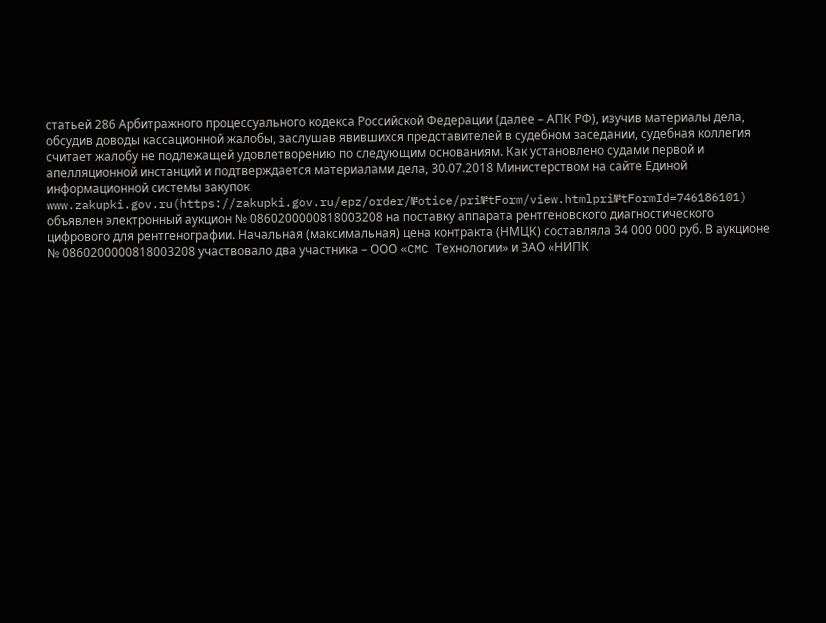статьей 286 Арбитражного процессуального кодекса Российской Федерации (далее – АПК РФ), изучив материалы дела, обсудив доводы кассационной жалобы, заслушав явившихся представителей в судебном заседании, судебная коллегия считает жалобу не подлежащей удовлетворению по следующим основаниям. Как установлено судами первой и апелляционной инстанций и подтверждается материалами дела, 30.07.2018 Министерством на сайте Единой информационной системы закупок www.zakupki.gov.ru(https://zakupki.gov.ru/epz/order/№otice/pri№tForm/view.htmlpri№tFormId=746186101) объявлен электронный аукцион № 0860200000818003208 на поставку аппарата рентгеновского диагностического цифрового для рентгенографии. Начальная (максимальная) цена контракта (НМЦК) составляла 34 000 000 руб. В аукционе № 0860200000818003208 участвовало два участника – ООО «CMC Технологии» и ЗАО «НИПК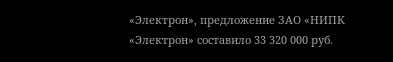«Электрон», предложение ЗАО «НИПК «Электрон» составило 33 320 000 руб.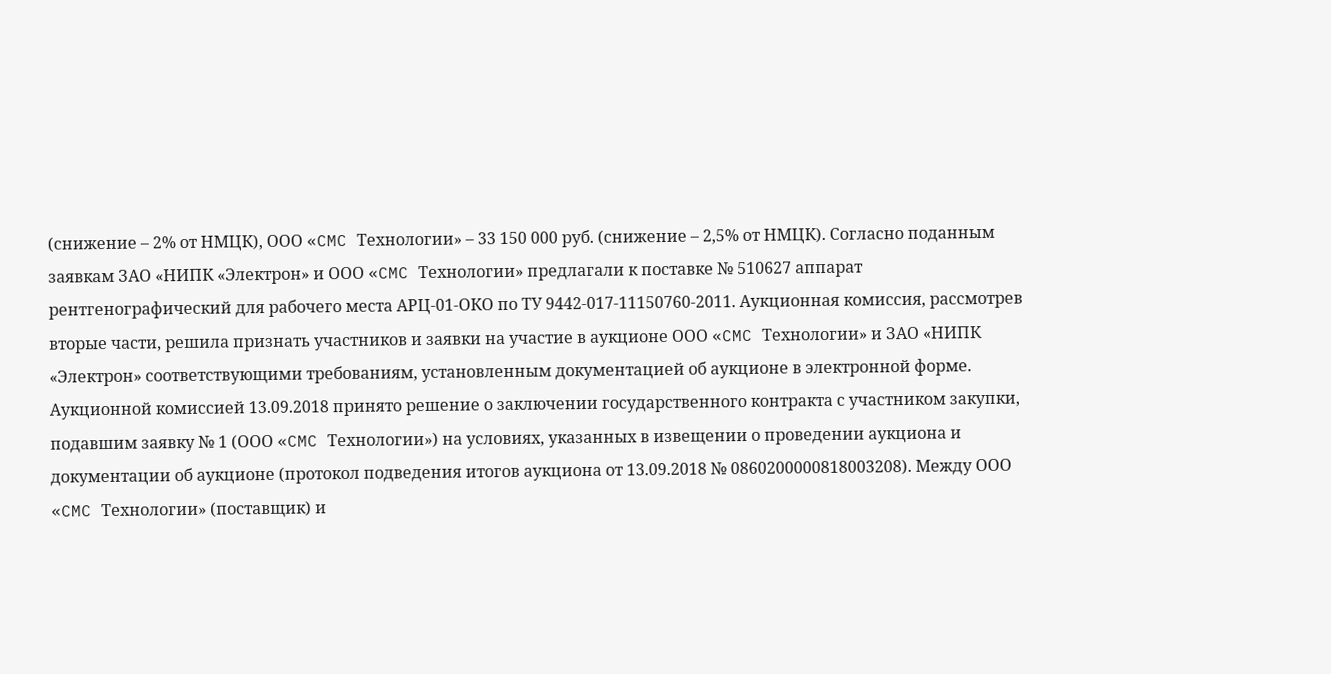(снижение – 2% от НМЦК), ООО «CMC Технологии» – 33 150 000 руб. (снижение – 2,5% от НМЦК). Согласно поданным заявкам ЗАО «НИПК «Электрон» и ООО «CMC Технологии» предлагали к поставке № 510627 аппарат рентгенографический для рабочего места АРЦ-01-ОКО по ТУ 9442-017-11150760-2011. Аукционная комиссия, рассмотрев вторые части, решила признать участников и заявки на участие в аукционе ООО «CMC Технологии» и ЗАО «НИПК «Электрон» соответствующими требованиям, установленным документацией об аукционе в электронной форме. Аукционной комиссией 13.09.2018 принято решение о заключении государственного контракта с участником закупки, подавшим заявку № 1 (ООО «CMC Технологии») на условиях, указанных в извещении о проведении аукциона и документации об аукционе (протокол подведения итогов аукциона от 13.09.2018 № 0860200000818003208). Между ООО «CMC Технологии» (поставщик) и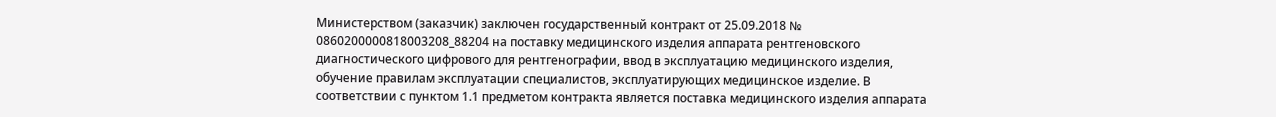Министерством (заказчик) заключен государственный контракт от 25.09.2018 № 0860200000818003208_88204 на поставку медицинского изделия аппарата рентгеновского диагностического цифрового для рентгенографии, ввод в эксплуатацию медицинского изделия, обучение правилам эксплуатации специалистов, эксплуатирующих медицинское изделие. В соответствии с пунктом 1.1 предметом контракта является поставка медицинского изделия аппарата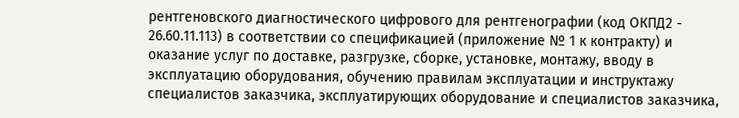рентгеновского диагностического цифрового для рентгенографии (код ОКПД2 - 26.60.11.113) в соответствии со спецификацией (приложение № 1 к контракту) и оказание услуг по доставке, разгрузке, сборке, установке, монтажу, вводу в эксплуатацию оборудования, обучению правилам эксплуатации и инструктажу специалистов заказчика, эксплуатирующих оборудование и специалистов заказчика,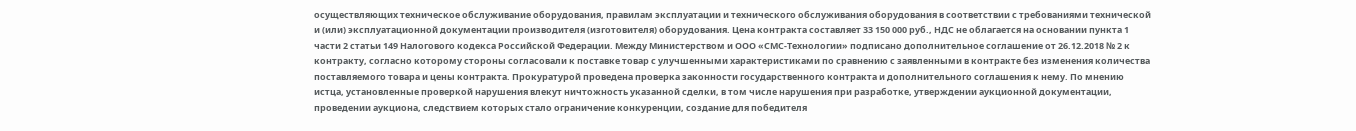осуществляющих техническое обслуживание оборудования, правилам эксплуатации и технического обслуживания оборудования в соответствии с требованиями технической и (или) эксплуатационной документации производителя (изготовителя) оборудования. Цена контракта составляет 33 150 000 руб., НДС не облагается на основании пункта 1 части 2 статьи 149 Налогового кодекса Российской Федерации. Между Министерством и ООО «СМС-Технологии» подписано дополнительное соглашение от 26.12.2018 № 2 к контракту, согласно которому стороны согласовали к поставке товар с улучшенными характеристиками по сравнению с заявленными в контракте без изменения количества поставляемого товара и цены контракта. Прокуратурой проведена проверка законности государственного контракта и дополнительного соглашения к нему. По мнению истца, установленные проверкой нарушения влекут ничтожность указанной сделки, в том числе нарушения при разработке, утверждении аукционной документации, проведении аукциона, следствием которых стало ограничение конкуренции, создание для победителя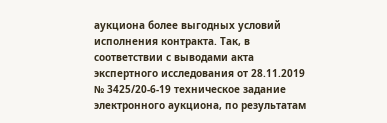аукциона более выгодных условий исполнения контракта. Так, в соответствии с выводами акта экспертного исследования от 28.11.2019 № 3425/20-6-19 техническое задание электронного аукциона, по результатам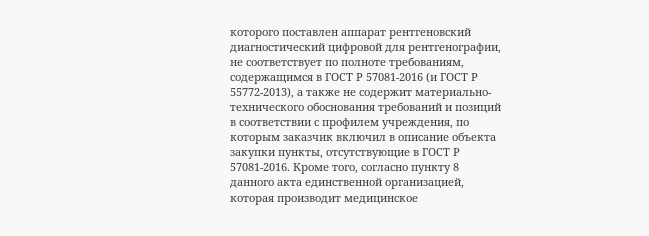которого поставлен аппарат рентгеновский диагностический цифровой для рентгенографии, не соответствует по полноте требованиям, содержащимся в ГОСТ Р 57081-2016 (и ГОСТ Р 55772-2013), а также не содержит материально-технического обоснования требований и позиций в соответствии с профилем учреждения, по которым заказчик включил в описание объекта закупки пункты, отсутствующие в ГОСТ Р 57081-2016. Кроме того, согласно пункту 8 данного акта единственной организацией, которая производит медицинское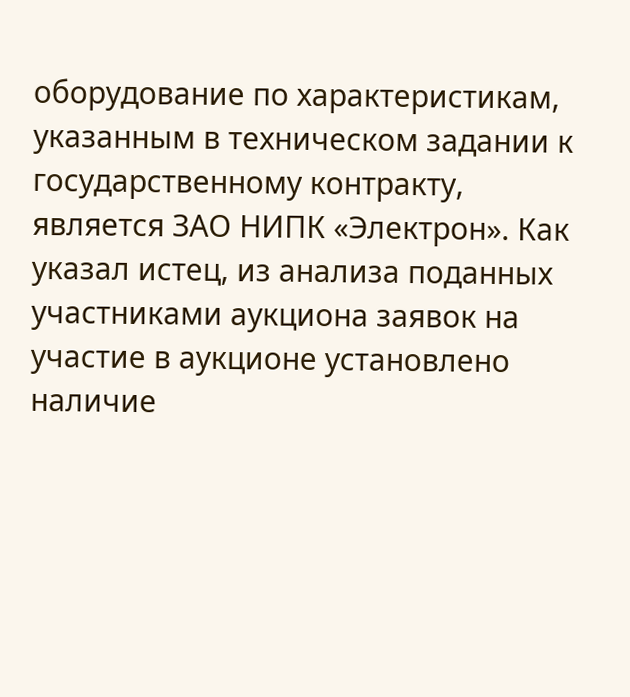оборудование по характеристикам, указанным в техническом задании к государственному контракту, является ЗАО НИПК «Электрон». Как указал истец, из анализа поданных участниками аукциона заявок на участие в аукционе установлено наличие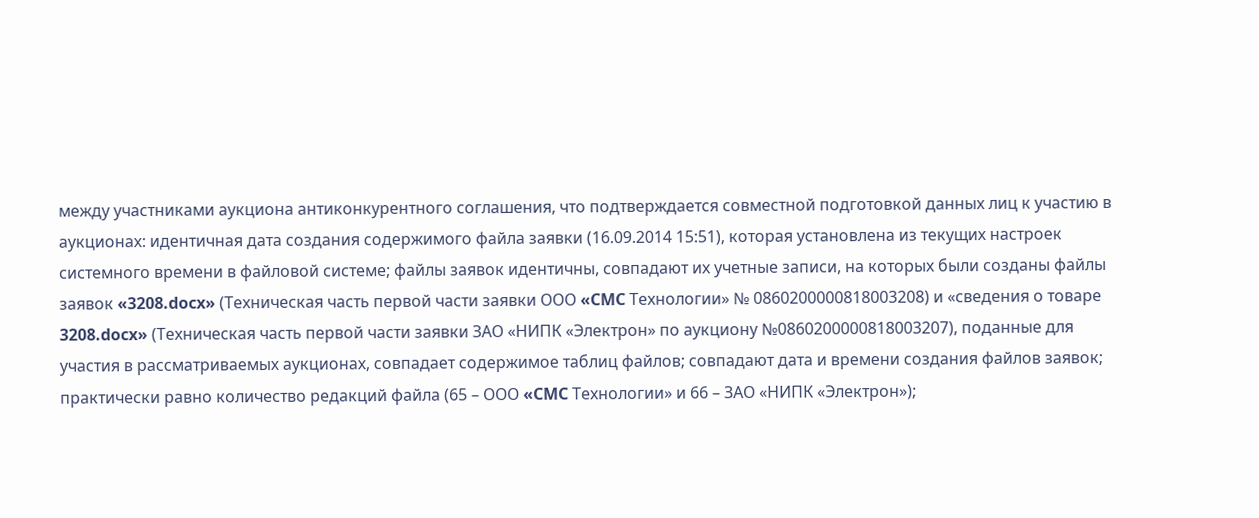между участниками аукциона антиконкурентного соглашения, что подтверждается совместной подготовкой данных лиц к участию в аукционах: идентичная дата создания содержимого файла заявки (16.09.2014 15:51), которая установлена из текущих настроек системного времени в файловой системе; файлы заявок идентичны, совпадают их учетные записи, на которых были созданы файлы заявок «3208.docx» (Техническая часть первой части заявки ООО «CMC Технологии» № 0860200000818003208) и «сведения о товаре 3208.docx» (Техническая часть первой части заявки ЗАО «НИПК «Электрон» по аукциону №0860200000818003207), поданные для участия в рассматриваемых аукционах, совпадает содержимое таблиц файлов; совпадают дата и времени создания файлов заявок; практически равно количество редакций файла (65 – ООО «CMC Технологии» и 66 – ЗАО «НИПК «Электрон»);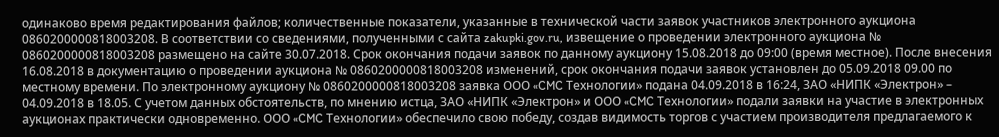одинаково время редактирования файлов; количественные показатели, указанные в технической части заявок участников электронного аукциона 0860200000818003208. В соответствии со сведениями, полученными с сайта zakupki.gov.ru, извещение о проведении электронного аукциона № 0860200000818003208 размещено на сайте 30.07.2018. Срок окончания подачи заявок по данному аукциону 15.08.2018 до 09:00 (время местное). После внесения 16.08.2018 в документацию о проведении аукциона № 0860200000818003208 изменений, срок окончания подачи заявок установлен до 05.09.2018 09.00 по местному времени. По электронному аукциону № 0860200000818003208 заявка ООО «CMC Технологии» подана 04.09.2018 в 16:24, ЗАО «НИПК «Электрон» – 04.09.2018 в 18.05. С учетом данных обстоятельств, по мнению истца, ЗАО «НИПК «Электрон» и ООО «CMC Технологии» подали заявки на участие в электронных аукционах практически одновременно. ООО «CMC Технологии» обеспечило свою победу, создав видимость торгов с участием производителя предлагаемого к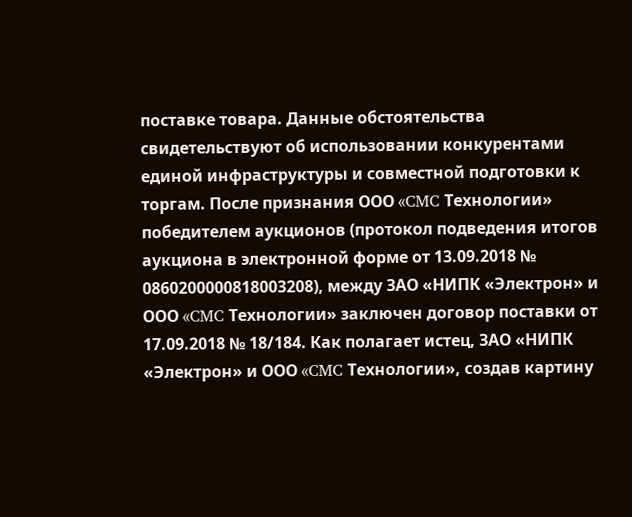поставке товара. Данные обстоятельства свидетельствуют об использовании конкурентами единой инфраструктуры и совместной подготовки к торгам. После признания ООО «CMC Технологии» победителем аукционов (протокол подведения итогов аукциона в электронной форме от 13.09.2018 № 0860200000818003208), между ЗАО «НИПК «Электрон» и ООО «CMC Технологии» заключен договор поставки от 17.09.2018 № 18/184. Как полагает истец, ЗАО «НИПК «Электрон» и ООО «CMC Технологии», создав картину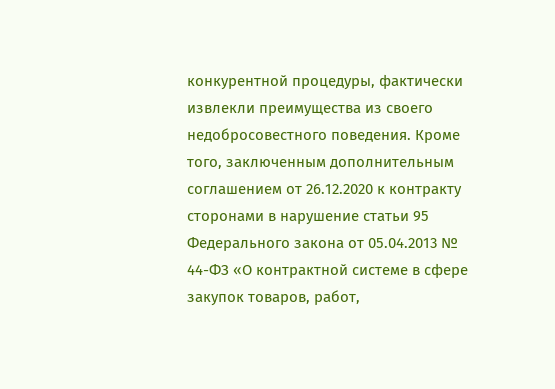конкурентной процедуры, фактически извлекли преимущества из своего недобросовестного поведения. Кроме того, заключенным дополнительным соглашением от 26.12.2020 к контракту сторонами в нарушение статьи 95 Федерального закона от 05.04.2013 № 44-ФЗ «О контрактной системе в сфере закупок товаров, работ,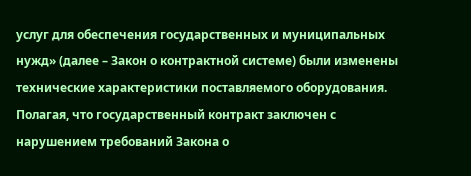услуг для обеспечения государственных и муниципальных нужд» (далее – Закон о контрактной системе) были изменены технические характеристики поставляемого оборудования. Полагая, что государственный контракт заключен с нарушением требований Закона о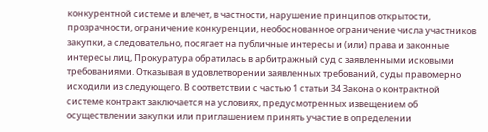конкурентной системе и влечет, в частности, нарушение принципов открытости, прозрачности, ограничение конкуренции, необоснованное ограничение числа участников закупки, а следовательно, посягает на публичные интересы и (или) права и законные интересы лиц, Прокуратура обратилась в арбитражный суд с заявленными исковыми требованиями. Отказывая в удовлетворении заявленных требований, суды правомерно исходили из следующего. В соответствии с частью 1 статьи 34 Закона о контрактной системе контракт заключается на условиях, предусмотренных извещением об осуществлении закупки или приглашением принять участие в определении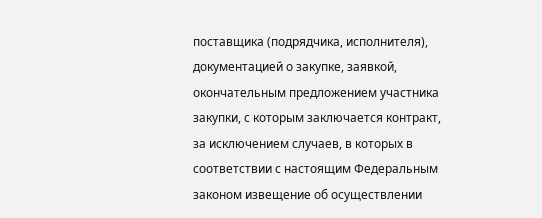поставщика (подрядчика, исполнителя), документацией о закупке, заявкой, окончательным предложением участника закупки, с которым заключается контракт, за исключением случаев, в которых в соответствии с настоящим Федеральным законом извещение об осуществлении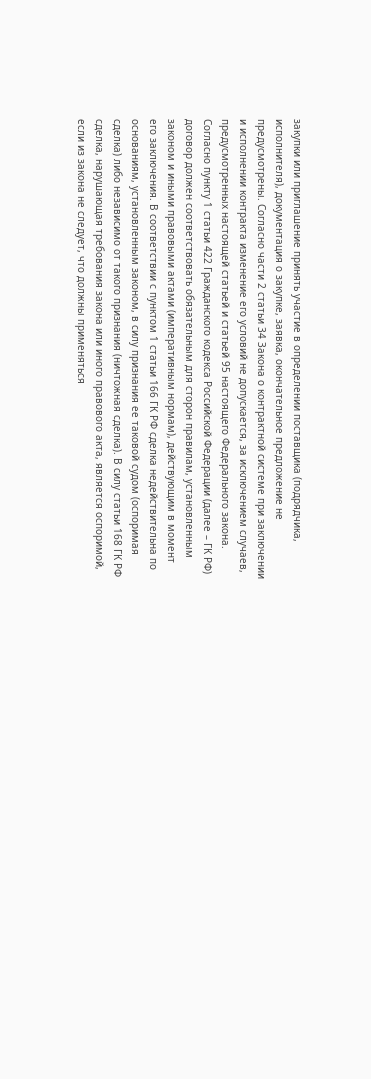закупки или приглашение принять участие в определении поставщика (подрядчика, исполнителя), документация о закупке, заявка, окончательное предложение не предусмотрены. Согласно части 2 статьи 34 Закона о контрактной системе при заключении и исполнении контракта изменение его условий не допускается, за исключением случаев, предусмотренных настоящей статьей и статьей 95 настоящего Федерального закона. Согласно пункту 1 статьи 422 Гражданского кодекса Российской Федерации (далее – ГК РФ) договор должен соответствовать обязательным для сторон правилам, установленным законом и иными правовыми актами (императивным нормам), действующим в момент его заключения. В соответствии с пунктом 1 статьи 166 ГК РФ сделка недействительна по основаниям, установленным законом, в силу признания ее таковой судом (оспоримая сделка) либо независимо от такого признания (ничтожная сделка). В силу статьи 168 ГК РФ сделка, нарушающая требования закона или иного правового акта, является оспоримой, если из закона не следует, что должны применяться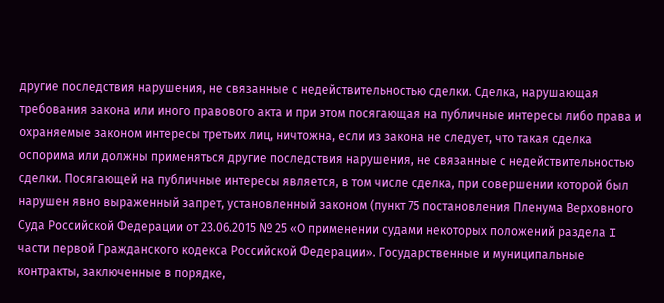другие последствия нарушения, не связанные с недействительностью сделки. Сделка, нарушающая требования закона или иного правового акта и при этом посягающая на публичные интересы либо права и охраняемые законом интересы третьих лиц, ничтожна, если из закона не следует, что такая сделка оспорима или должны применяться другие последствия нарушения, не связанные с недействительностью сделки. Посягающей на публичные интересы является, в том числе сделка, при совершении которой был нарушен явно выраженный запрет, установленный законом (пункт 75 постановления Пленума Верховного Суда Российской Федерации от 23.06.2015 № 25 «О применении судами некоторых положений раздела I части первой Гражданского кодекса Российской Федерации». Государственные и муниципальные контракты, заключенные в порядке,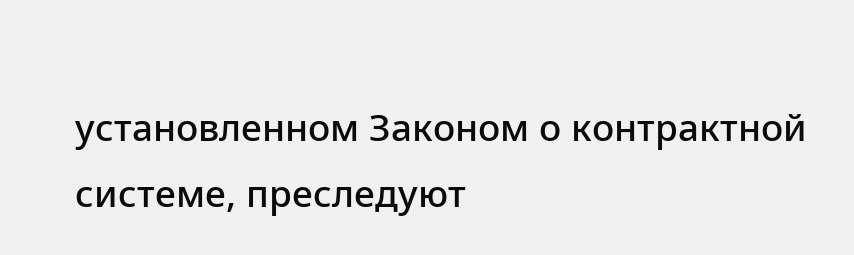установленном Законом о контрактной системе, преследуют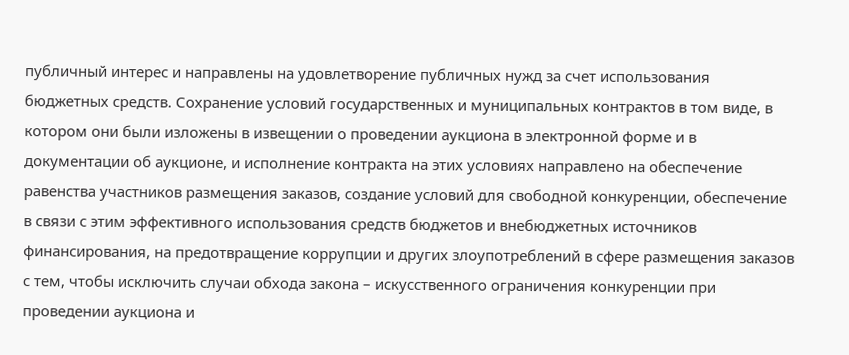публичный интерес и направлены на удовлетворение публичных нужд за счет использования бюджетных средств. Сохранение условий государственных и муниципальных контрактов в том виде, в котором они были изложены в извещении о проведении аукциона в электронной форме и в документации об аукционе, и исполнение контракта на этих условиях направлено на обеспечение равенства участников размещения заказов, создание условий для свободной конкуренции, обеспечение в связи с этим эффективного использования средств бюджетов и внебюджетных источников финансирования, на предотвращение коррупции и других злоупотреблений в сфере размещения заказов с тем, чтобы исключить случаи обхода закона – искусственного ограничения конкуренции при проведении аукциона и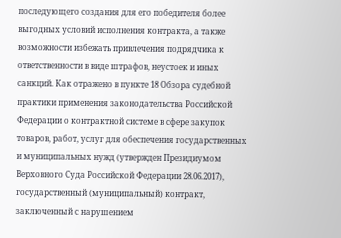последующего создания для его победителя более выгодных условий исполнения контракта, а также возможности избежать привлечения подрядчика к ответственности в виде штрафов, неустоек и иных санкций. Как отражено в пункте 18 Обзора судебной практики применения законодательства Российской Федерации о контрактной системе в сфере закупок товаров, работ, услуг для обеспечения государственных и муниципальных нужд (утвержден Президиумом Верховного Суда Российской Федерации 28.06.2017), государственный (муниципальный) контракт, заключенный с нарушением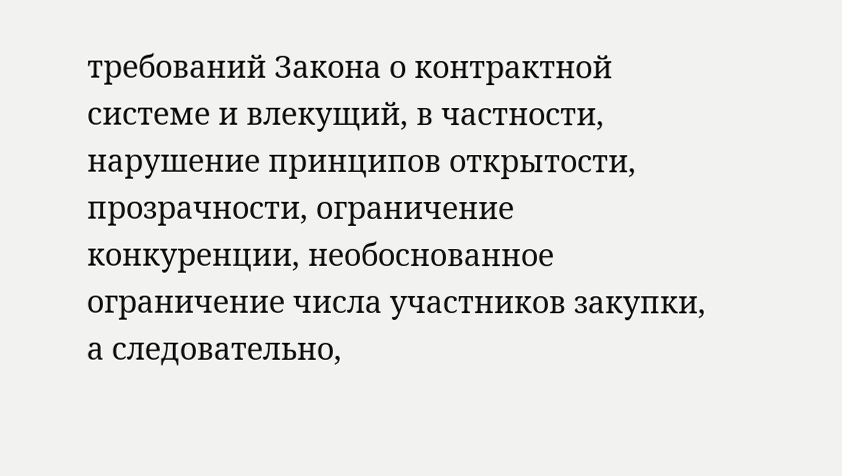требований Закона о контрактной системе и влекущий, в частности, нарушение принципов открытости, прозрачности, ограничение конкуренции, необоснованное ограничение числа участников закупки, а следовательно,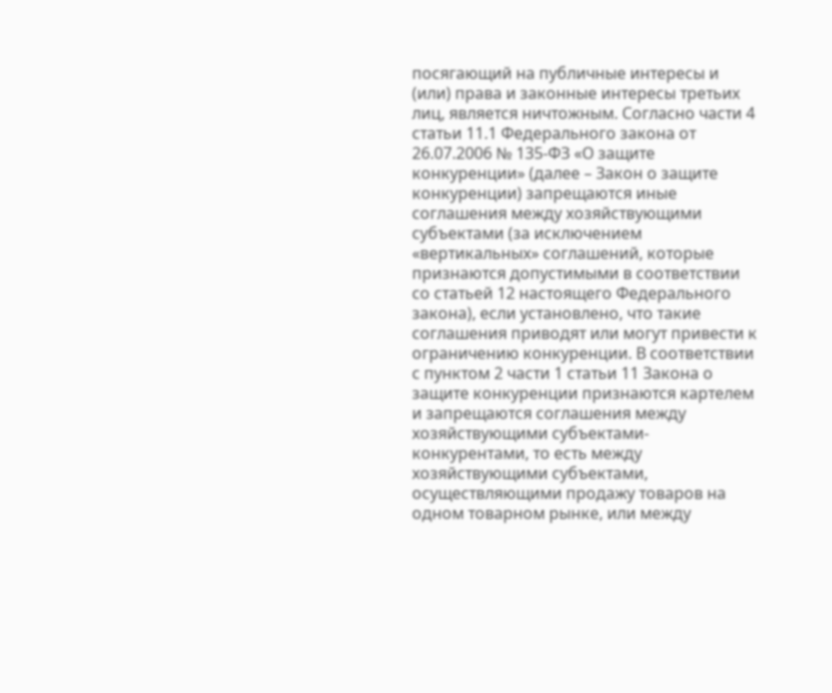посягающий на публичные интересы и (или) права и законные интересы третьих лиц, является ничтожным. Согласно части 4 статьи 11.1 Федерального закона от 26.07.2006 № 135-ФЗ «О защите конкуренции» (далее – Закон о защите конкуренции) запрещаются иные соглашения между хозяйствующими субъектами (за исключением «вертикальных» соглашений, которые признаются допустимыми в соответствии со статьей 12 настоящего Федерального закона), если установлено, что такие соглашения приводят или могут привести к ограничению конкуренции. В соответствии с пунктом 2 части 1 статьи 11 Закона о защите конкуренции признаются картелем и запрещаются соглашения между хозяйствующими субъектами-конкурентами, то есть между хозяйствующими субъектами, осуществляющими продажу товаров на одном товарном рынке, или между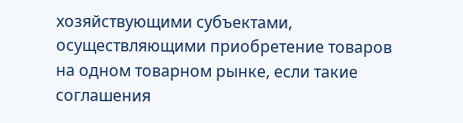хозяйствующими субъектами, осуществляющими приобретение товаров на одном товарном рынке, если такие соглашения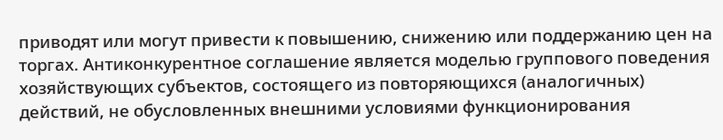приводят или могут привести к повышению, снижению или поддержанию цен на торгах. Антиконкурентное соглашение является моделью группового поведения хозяйствующих субъектов, состоящего из повторяющихся (аналогичных) действий, не обусловленных внешними условиями функционирования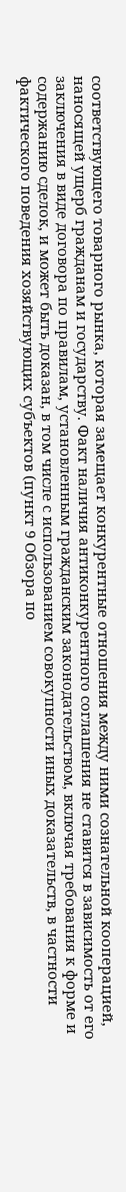соответствующего товарного рынка, которая замещает конкурентные отношения между ними сознательной кооперацией, наносящей ущерб гражданам и государству. Факт наличия антиконкурентного соглашения не ставится в зависимость от его заключения в виде договора по правилам, установленным гражданским законодательством, включая требования к форме и содержанию сделок, и может быть доказан, в том числе с использованием совокупности иных доказательств, в частности фактического поведения хозяйствующих субъектов (пункт 9 Обзора по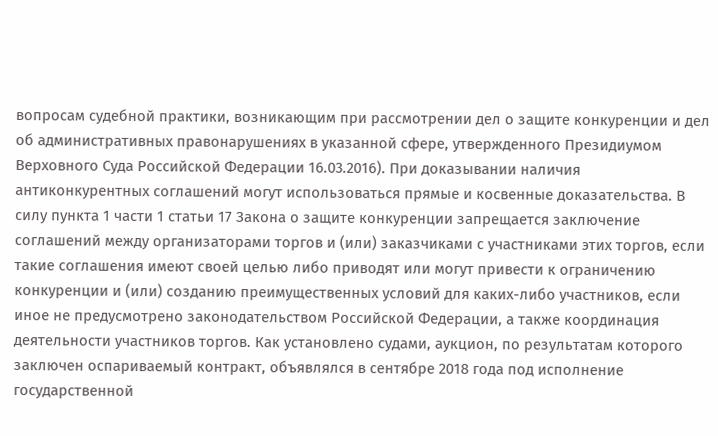вопросам судебной практики, возникающим при рассмотрении дел о защите конкуренции и дел об административных правонарушениях в указанной сфере, утвержденного Президиумом Верховного Суда Российской Федерации 16.03.2016). При доказывании наличия антиконкурентных соглашений могут использоваться прямые и косвенные доказательства. В силу пункта 1 части 1 статьи 17 Закона о защите конкуренции запрещается заключение соглашений между организаторами торгов и (или) заказчиками с участниками этих торгов, если такие соглашения имеют своей целью либо приводят или могут привести к ограничению конкуренции и (или) созданию преимущественных условий для каких-либо участников, если иное не предусмотрено законодательством Российской Федерации, а также координация деятельности участников торгов. Как установлено судами, аукцион, по результатам которого заключен оспариваемый контракт, объявлялся в сентябре 2018 года под исполнение государственной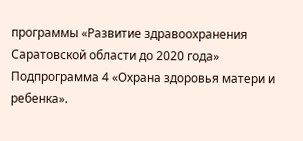программы «Развитие здравоохранения Саратовской области до 2020 года» Подпрограмма 4 «Охрана здоровья матери и ребенка».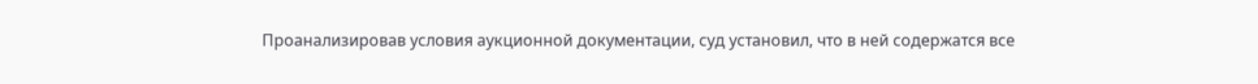Проанализировав условия аукционной документации, суд установил, что в ней содержатся все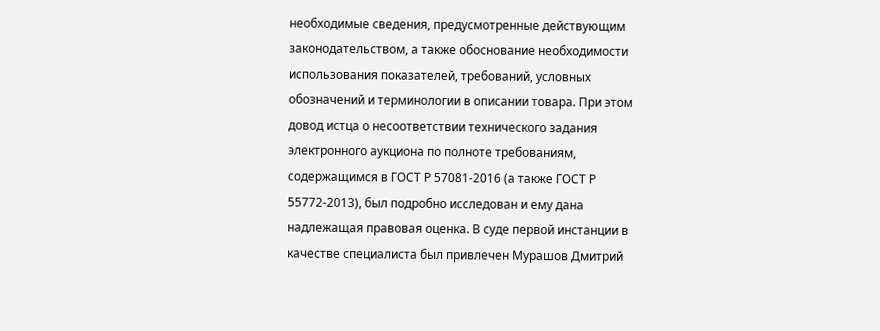необходимые сведения, предусмотренные действующим законодательством, а также обоснование необходимости использования показателей, требований, условных обозначений и терминологии в описании товара. При этом довод истца о несоответствии технического задания электронного аукциона по полноте требованиям, содержащимся в ГОСТ Р 57081-2016 (а также ГОСТ Р 55772-2013), был подробно исследован и ему дана надлежащая правовая оценка. В суде первой инстанции в качестве специалиста был привлечен Мурашов Дмитрий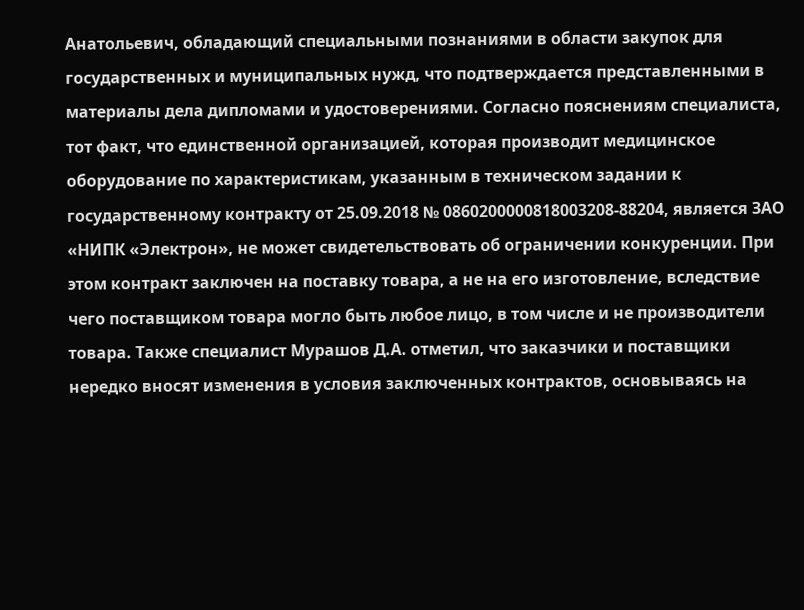Анатольевич, обладающий специальными познаниями в области закупок для государственных и муниципальных нужд, что подтверждается представленными в материалы дела дипломами и удостоверениями. Согласно пояснениям специалиста, тот факт, что единственной организацией, которая производит медицинское оборудование по характеристикам, указанным в техническом задании к государственному контракту от 25.09.2018 № 0860200000818003208-88204, является ЗАО «НИПК «Электрон», не может свидетельствовать об ограничении конкуренции. При этом контракт заключен на поставку товара, а не на его изготовление, вследствие чего поставщиком товара могло быть любое лицо, в том числе и не производители товара. Также специалист Мурашов Д.А. отметил, что заказчики и поставщики нередко вносят изменения в условия заключенных контрактов, основываясь на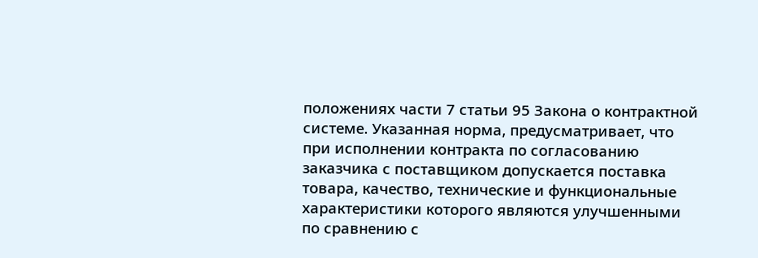положениях части 7 статьи 95 Закона о контрактной системе. Указанная норма, предусматривает, что при исполнении контракта по согласованию заказчика с поставщиком допускается поставка товара, качество, технические и функциональные характеристики которого являются улучшенными по сравнению с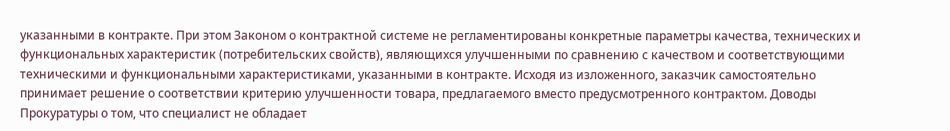указанными в контракте. При этом Законом о контрактной системе не регламентированы конкретные параметры качества, технических и функциональных характеристик (потребительских свойств), являющихся улучшенными по сравнению с качеством и соответствующими техническими и функциональными характеристиками, указанными в контракте. Исходя из изложенного, заказчик самостоятельно принимает решение о соответствии критерию улучшенности товара, предлагаемого вместо предусмотренного контрактом. Доводы Прокуратуры о том, что специалист не обладает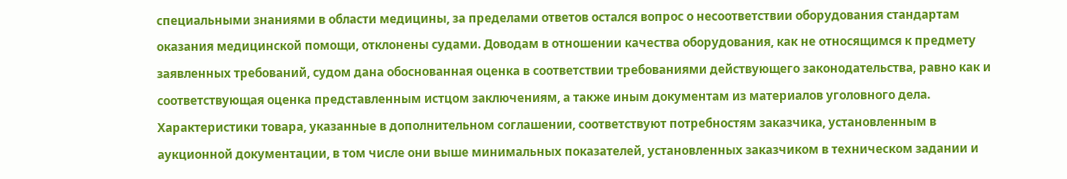специальными знаниями в области медицины, за пределами ответов остался вопрос о несоответствии оборудования стандартам оказания медицинской помощи, отклонены судами. Доводам в отношении качества оборудования, как не относящимся к предмету заявленных требований, судом дана обоснованная оценка в соответствии требованиями действующего законодательства, равно как и соответствующая оценка представленным истцом заключениям, а также иным документам из материалов уголовного дела. Характеристики товара, указанные в дополнительном соглашении, соответствуют потребностям заказчика, установленным в аукционной документации, в том числе они выше минимальных показателей, установленных заказчиком в техническом задании и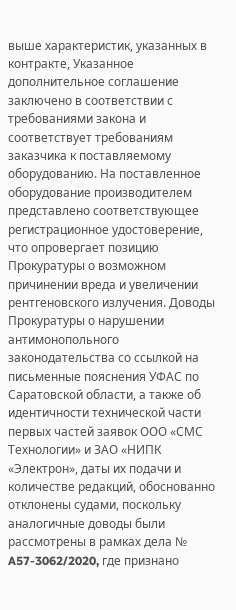выше характеристик, указанных в контракте, Указанное дополнительное соглашение заключено в соответствии с требованиями закона и соответствует требованиям заказчика к поставляемому оборудованию. На поставленное оборудование производителем представлено соответствующее регистрационное удостоверение, что опровергает позицию Прокуратуры о возможном причинении вреда и увеличении рентгеновского излучения. Доводы Прокуратуры о нарушении антимонопольного законодательства со ссылкой на письменные пояснения УФАС по Саратовской области, а также об идентичности технической части первых частей заявок ООО «СМС Технологии» и ЗАО «НИПК «Электрон», даты их подачи и количестве редакций, обоснованно отклонены судами, поскольку аналогичные доводы были рассмотрены в рамках дела № A57-3062/2020, где признано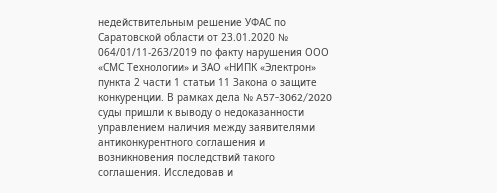недействительным решение УФАС по Саратовской области от 23.01.2020 № 064/01/11-263/2019 по факту нарушения ООО «СМС Технологии» и ЗАО «НИПК «Электрон» пункта 2 части 1 статьи 11 Закона о защите конкуренции. В рамках дела № A57-3062/2020 суды пришли к выводу о недоказанности управлением наличия между заявителями антиконкурентного соглашения и возникновения последствий такого соглашения. Исследовав и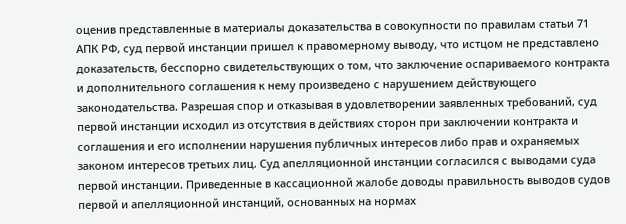оценив представленные в материалы доказательства в совокупности по правилам статьи 71 АПК РФ, суд первой инстанции пришел к правомерному выводу, что истцом не представлено доказательств, бесспорно свидетельствующих о том, что заключение оспариваемого контракта и дополнительного соглашения к нему произведено с нарушением действующего законодательства. Разрешая спор и отказывая в удовлетворении заявленных требований, суд первой инстанции исходил из отсутствия в действиях сторон при заключении контракта и соглашения и его исполнении нарушения публичных интересов либо прав и охраняемых законом интересов третьих лиц. Суд апелляционной инстанции согласился с выводами суда первой инстанции. Приведенные в кассационной жалобе доводы правильность выводов судов первой и апелляционной инстанций, основанных на нормах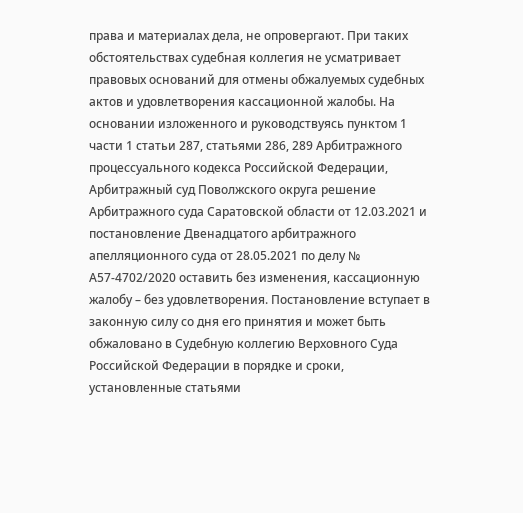права и материалах дела, не опровергают. При таких обстоятельствах судебная коллегия не усматривает правовых оснований для отмены обжалуемых судебных актов и удовлетворения кассационной жалобы. На основании изложенного и руководствуясь пунктом 1 части 1 статьи 287, статьями 286, 289 Арбитражного процессуального кодекса Российской Федерации, Арбитражный суд Поволжского округа решение Арбитражного суда Саратовской области от 12.03.2021 и постановление Двенадцатого арбитражного апелляционного суда от 28.05.2021 по делу № А57-4702/2020 оставить без изменения, кассационную жалобу – без удовлетворения. Постановление вступает в законную силу со дня его принятия и может быть обжаловано в Судебную коллегию Верховного Суда Российской Федерации в порядке и сроки, установленные статьями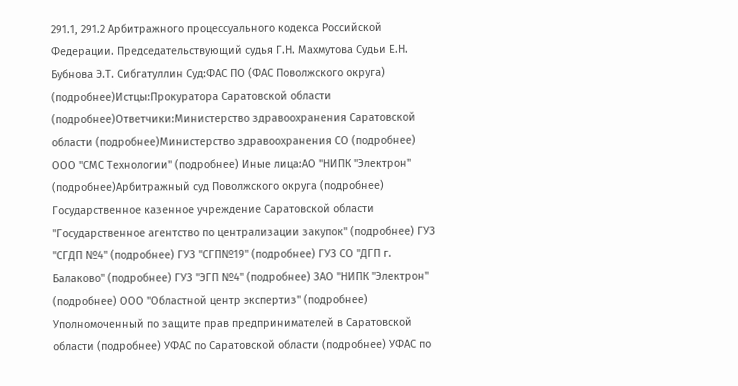291.1, 291.2 Арбитражного процессуального кодекса Российской Федерации. Председательствующий судья Г.Н. Махмутова Судьи Е.Н. Бубнова Э.Т. Сибгатуллин Суд:ФАС ПО (ФАС Поволжского округа) (подробнее)Истцы:Прокуратора Саратовской области (подробнее)Ответчики:Министерство здравоохранения Саратовской области (подробнее)Министерство здравоохранения СО (подробнее) ООО "СМС Технологии" (подробнее) Иные лица:АО "НИПК "Электрон" (подробнее)Арбитражный суд Поволжского округа (подробнее) Государственное казенное учреждение Саратовской области "Государственное агентство по централизации закупок" (подробнее) ГУЗ "СГДП №4" (подробнее) ГУЗ "СГП№19" (подробнее) ГУЗ СО "ДГП г. Балаково" (подробнее) ГУЗ "ЭГП №4" (подробнее) ЗАО "НИПК "Электрон" (подробнее) ООО "Областной центр экспертиз" (подробнее) Уполномоченный по защите прав предпринимателей в Саратовской области (подробнее) УФАС по Саратовской области (подробнее) УФАС по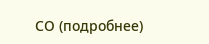СО (подробнее)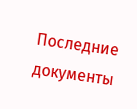Последние документы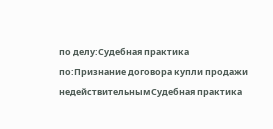по делу:Судебная практика по:Признание договора купли продажи недействительнымСудебная практика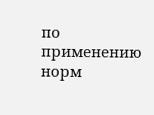по применению норм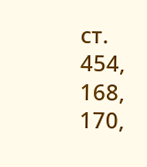ст. 454, 168, 170,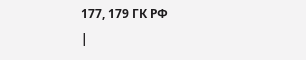177, 179 ГК РФ
|